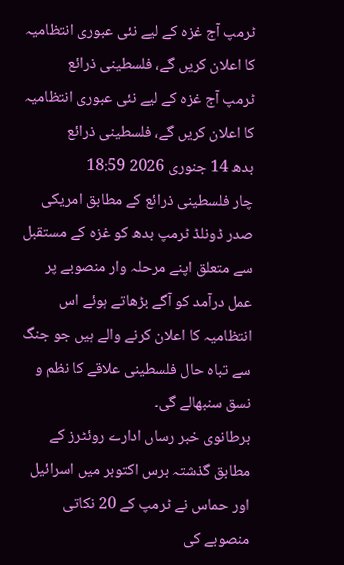ٹرمپ آج غزہ کے لیے نئی عبوری انتظامیہ کا اعلان کریں گے، فلسطینی ذرائع
ٹرمپ آج غزہ کے لیے نئی عبوری انتظامیہ کا اعلان کریں گے، فلسطینی ذرائع
بدھ 14 جنوری 2026 18:59
چار فلسطینی ذرائع کے مطابق امریکی صدر ڈونلڈ ٹرمپ بدھ کو غزہ کے مستقبل سے متعلق اپنے مرحلہ وار منصوبے پر عمل درآمد کو آگے بڑھاتے ہوئے اس انتظامیہ کا اعلان کرنے والے ہیں جو جنگ سے تباہ حال فلسطینی علاقے کا نظم و نسق سنبھالے گی۔
برطانوی خبر رساں ادارے روئٹرز کے مطابق گذشتہ برس اکتوبر میں اسرائیل اور حماس نے ٹرمپ کے 20 نکاتی منصوبے کی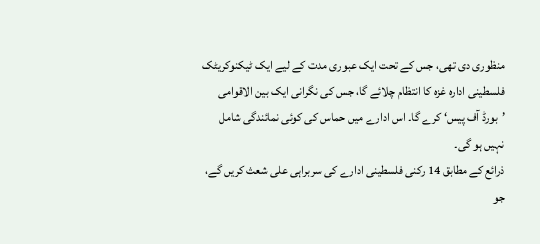منظوری دی تھی، جس کے تحت ایک عبوری مدت کے لیے ایک ٹیکنوکریٹک فلسطینی ادارہ غزہ کا انتظام چلائے گا، جس کی نگرانی ایک بین الاقوامی ’بورڈ آف پیس‘ کرے گا۔ اس ادارے میں حماس کی کوئی نمائندگی شامل نہیں ہو گی۔
ذرائع کے مطابق 14 رکنی فلسطینی ادارے کی سربراہی علی شعث کریں گے، جو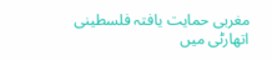مغربی حمایت یافتہ فلسطینی اتھارٹی میں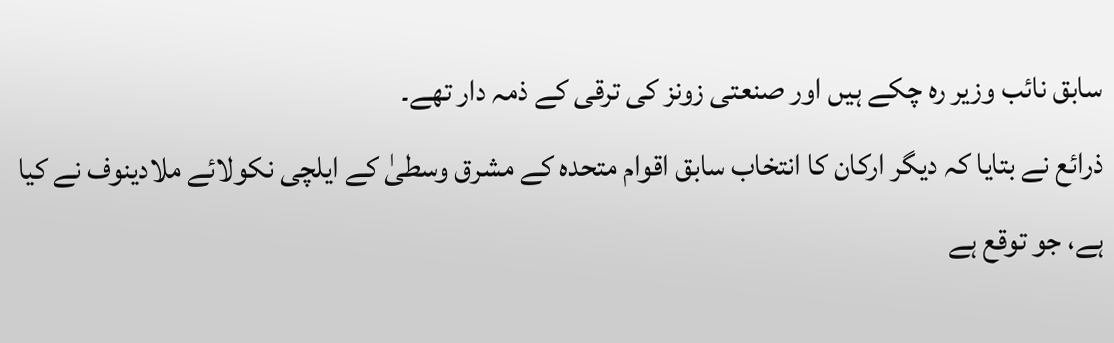سابق نائب وزیر رہ چکے ہیں اور صنعتی زونز کی ترقی کے ذمہ دار تھے۔
ذرائع نے بتایا کہ دیگر ارکان کا انتخاب سابق اقوام متحدہ کے مشرق وسطیٰ کے ایلچی نکولائے ملادینوف نے کیا ہے، جو توقع ہے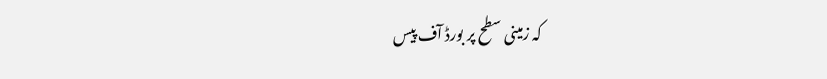کہ زمینی سطح پر بورڈ آف پیس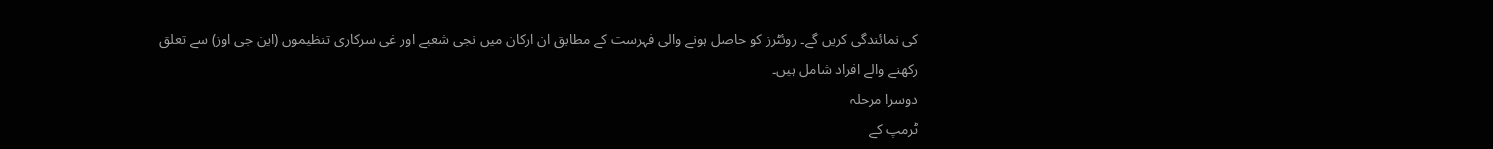کی نمائندگی کریں گے۔ روئٹرز کو حاصل ہونے والی فہرست کے مطابق ان ارکان میں نجی شعبے اور غی سرکاری تنظیموں (این جی اوز) سے تعلق رکھنے والے افراد شامل ہیں۔
دوسرا مرحلہ
ٹرمپ کے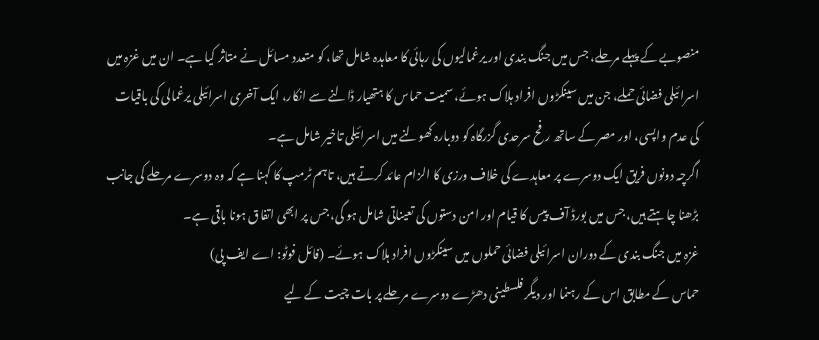منصوبے کے پہلے مرحلے، جس میں جنگ بندی اور یرغمالیوں کی رہائی کا معاہدہ شامل تھا، کو متعدد مسائل نے متاثر کیا ہے۔ ان میں غزہ میں اسرائیلی فضائی حملے، جن میں سینکڑوں افراد ہلاک ہوئے، سمیت حماس کا ہتھیار ڈالنے سے انکار، ایک آخری اسرائیلی یرغمالی کی باقیات کی عدم واپسی، اور مصر کے ساتھ رفح سرحدی گزرگاہ کو دوبارہ کھولنے میں اسرائیلی تاخیر شامل ہے۔
اگرچہ دونوں فریق ایک دوسرے پر معاہدے کی خلاف ورزی کا الزام عائد کرتے ہیں، تاہم ٹرمپ کا کہنا ہے کہ وہ دوسرے مرحلے کی جانب بڑھنا چاہتے ہیں، جس میں بورڈ آف پیس کا قیام اور امن دستوں کی تعیناتی شامل ہو گی، جس پر ابھی اتفاق ہونا باقی ہے۔
غزہ میں جنگ بندی کے دوران اسرائیلی فضائی حملوں میں سینکڑوں افراد ہلاک ہوئے۔ (فائل فوٹو: اے ایف پی)
حماس کے مطابق اس کے رہنما اور دیگر فلسطینی دھڑے دوسرے مرحلے پر بات چیت کے لیے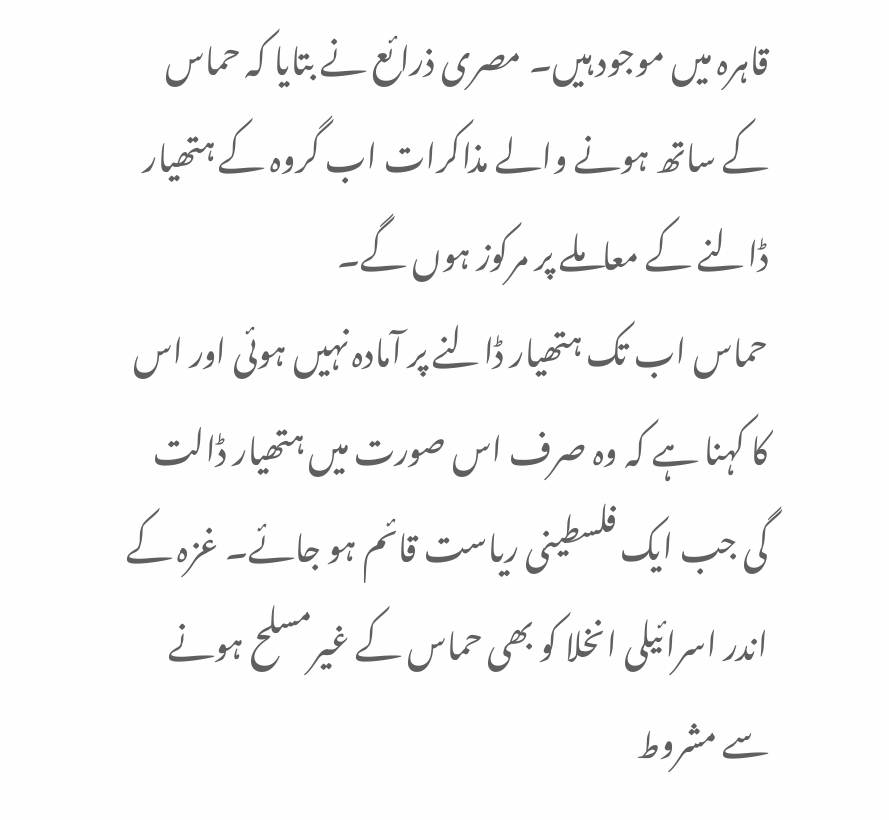قاہرہ میں موجود ہیں۔ مصری ذرائع نے بتایا کہ حماس کے ساتھ ہونے والے مذاکرات اب گروہ کے ہتھیار ڈالنے کے معاملے پر مرکوز ہوں گے۔
حماس اب تک ہتھیار ڈالنے پر آمادہ نہیں ہوئی اور اس کا کہنا ہے کہ وہ صرف اس صورت میں ہتھیار ڈالت گی جب ایک فلسطینی ریاست قائم ہو جائے۔ غزہ کے اندر اسرائیلی انخلا کو بھی حماس کے غیرمسلح ہونے سے مشروط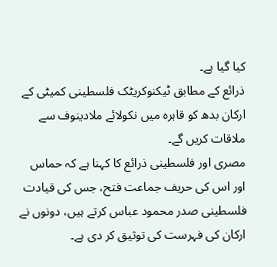کیا گیا ہے۔
ذرائع کے مطابق ٹیکنوکریٹک فلسطینی کمیٹی کے ارکان بدھ کو قاہرہ میں نکولائے ملادینوف سے ملاقات کریں گے۔
مصری اور فلسطینی ذرائع کا کہنا ہے کہ حماس اور اس کی حریف جماعت فتح، جس کی قیادت فلسطینی صدر محمود عباس کرتے ہیں، دونوں نے ارکان کی فہرست کی توثیق کر دی ہے۔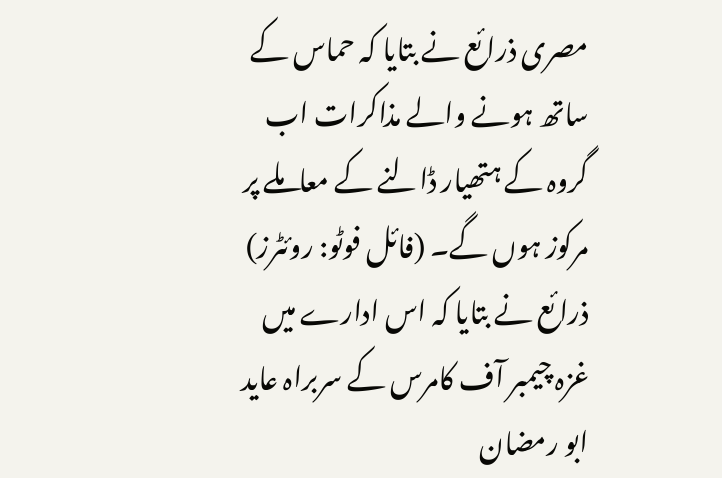مصری ذرائع نے بتایا کہ حماس کے ساتھ ہونے والے مذاکرات اب گروہ کے ہتھیار ڈالنے کے معاملے پر مرکوز ہوں گے۔ (فائل فوٹو: روئٹرز)
ذرائع نے بتایا کہ اس ادارے میں غزہ چیمبر آف کامرس کے سربراہ عاید ابو رمضان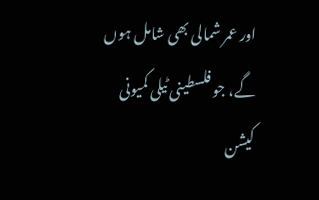اور عمر شمالی بھی شامل ہوں گے، جو فلسطینی ٹیلی کمیونی کیشن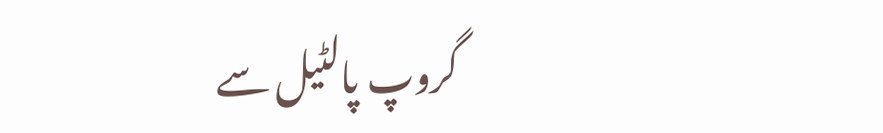گروپ پالٹیل سے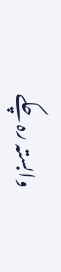وابستہ رہ چکے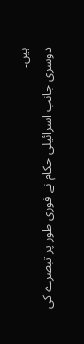ہیں۔
دوسری جانب اسرائیلی حکام نے فوری طور پر تبصرے کی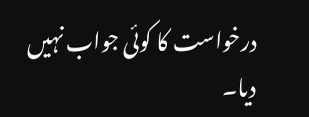درخواست کا کوئی جواب نہیں دیا۔